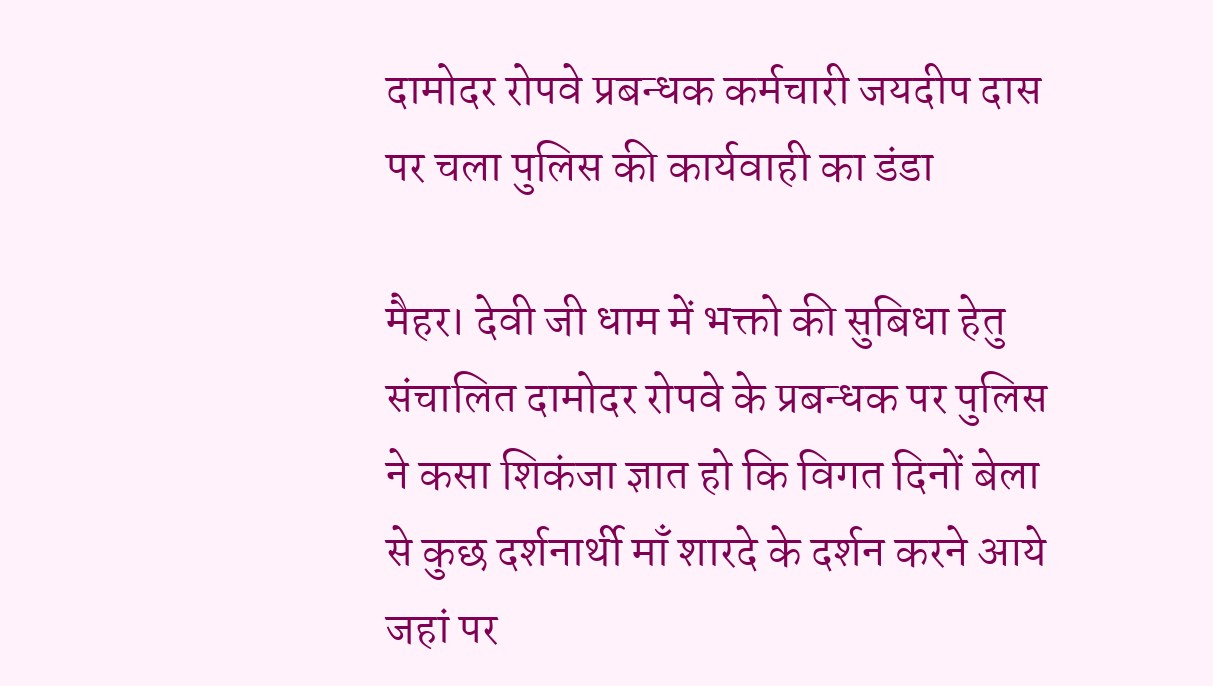दामोदर रोपवे प्रबन्धक कर्मचारी जयदीप दास पर चला पुलिस की कार्यवाही का डंडा

मैहर। देवी जी धाम में भक्तो की सुबिधा हेतु संचालित दामोदर रोपवे के प्रबन्धक पर पुलिस ने कसा शिकंजा ज्ञात हो कि विगत दिनों बेला से कुछ दर्शनार्थी माँ शारदे के दर्शन करने आये जहां पर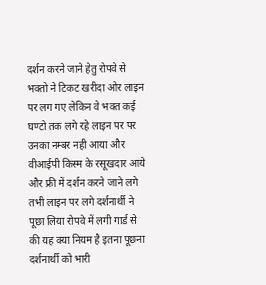दर्शन करने जाने हेतु रोपवे से भक्तो ने टिकट खरीदा ओर लाइन पर लग गए लेकिन वे भक्त कई घण्टो तक लगे रहे लाइन पर पर उनका नम्बर नही आया और वीआईपी किस्म के रसूखदार आये और फ्री में दर्शन करने जाने लगे तभी लाइन पर लगे दर्शनार्थी ने पूछा लिया रोपवे में लगी गार्ड से की यह क्या नियम है इतना पूछना दर्शनार्थी को भारी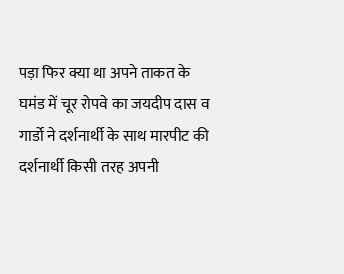पड़ा फिर क्या था अपने ताकत के घमंड में चूर रोपवे का जयदीप दास व गार्डो ने दर्शनार्थी के साथ मारपीट की दर्शनार्थी किसी तरह अपनी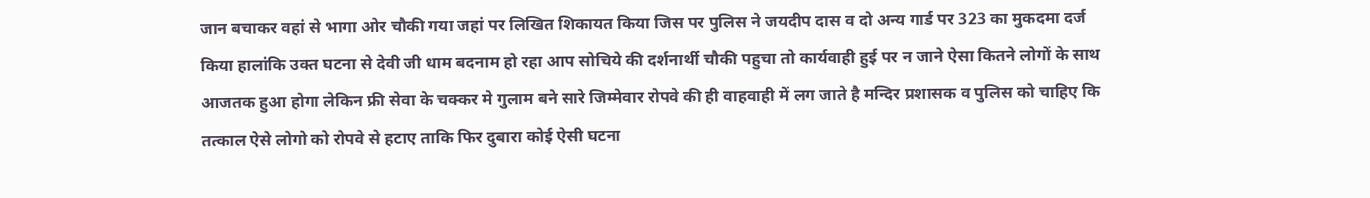जान बचाकर वहां से भागा ओर चौकी गया जहां पर लिखित शिकायत किया जिस पर पुलिस ने जयदीप दास व दो अन्य गार्ड पर 323 का मुकदमा दर्ज किया हालांकि उक्त घटना से देवी जी धाम बदनाम हो रहा आप सोचिये की दर्शनार्थी चौकी पहुचा तो कार्यवाही हुई पर न जाने ऐसा कितने लोगों के साथ आजतक हुआ होगा लेकिन फ्री सेवा के चक्कर मे गुलाम बने सारे जिम्मेवार रोपवे की ही वाहवाही में लग जाते है मन्दिर प्रशासक व पुलिस को चाहिए कि तत्काल ऐसे लोगो को रोपवे से हटाए ताकि फिर दुबारा कोई ऐसी घटना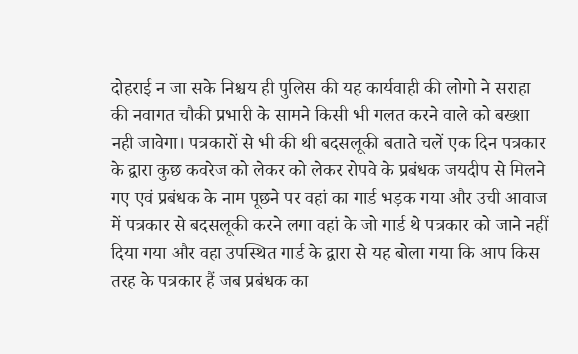दोहराई न जा सके निश्चय ही पुलिस की यह कार्यवाही की लोगो ने सराहा की नवागत चौकी प्रभारी के सामने किसी भी गलत करने वाले को बख्शा नही जावेगा। पत्रकारों से भी की थी बदसलूकी बताते चलें एक दिन पत्रकार के द्वारा कुछ कवरेज को लेकर को लेकर रोपवे के प्रबंधक जयदीप से मिलने गए एवं प्रबंधक के नाम पूछने पर वहां का गार्ड भड़क गया और उची आवाज में पत्रकार से बदसलूकी करने लगा वहां के जो गार्ड थे पत्रकार को जाने नहीं दिया गया और वहा उपस्थित गार्ड के द्वारा से यह बोला गया कि आप किस तरह के पत्रकार हैं जब प्रबंधक का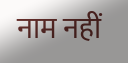नाम नहीं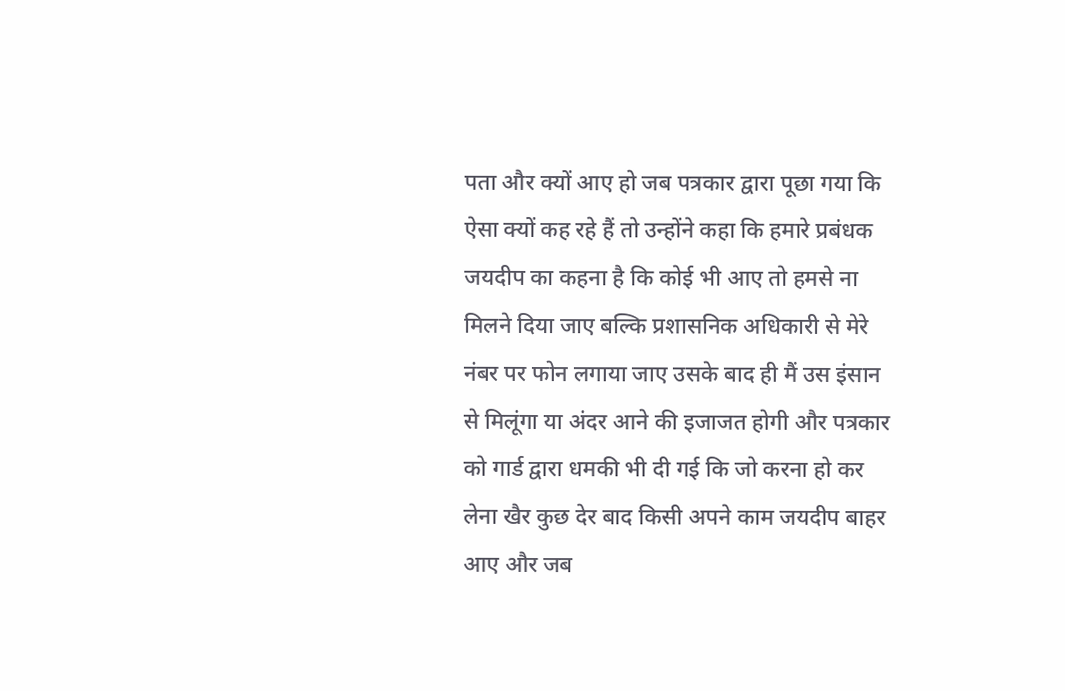पता और क्यों आए हो जब पत्रकार द्वारा पूछा गया कि ऐसा क्यों कह रहे हैं तो उन्होंने कहा कि हमारे प्रबंधक जयदीप का कहना है कि कोई भी आए तो हमसे ना मिलने दिया जाए बल्कि प्रशासनिक अधिकारी से मेरे नंबर पर फोन लगाया जाए उसके बाद ही मैं उस इंसान से मिलूंगा या अंदर आने की इजाजत होगी और पत्रकार को गार्ड द्वारा धमकी भी दी गई कि जो करना हो कर लेना खैर कुछ देर बाद किसी अपने काम जयदीप बाहर आए और जब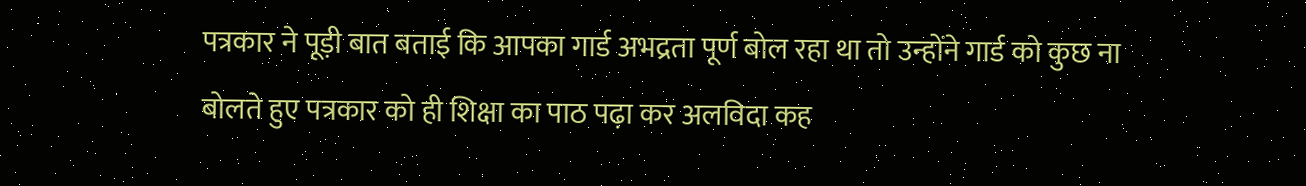पत्रकार ने पूड़ी बात बताई कि आपका गार्ड अभद्रता पूर्ण बोल रहा था तो उन्होंने गार्ड को कुछ ना बोलते हुए पत्रकार को ही शिक्षा का पाठ पढ़ा कर अलविदा कह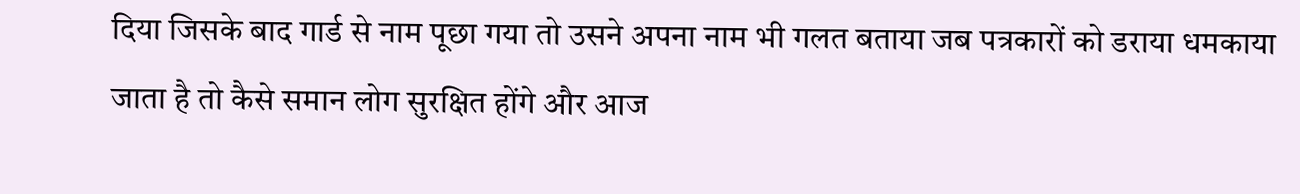दिया जिसके बाद गार्ड से नाम पूछा गया तो उसने अपना नाम भी गलत बताया जब पत्रकारों को डराया धमकाया जाता है तो कैसे समान लोग सुरक्षित होंगे और आज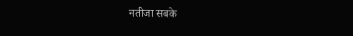नतीजा सबके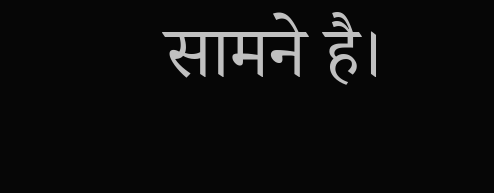सामने है।